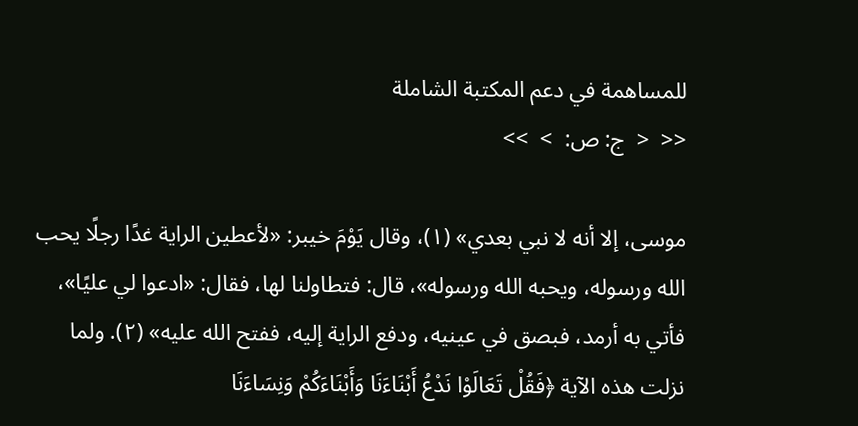للمساهمة في دعم المكتبة الشاملة
<<  <  ج: ص:  >  >>

موسى، إلا أنه لا نبي بعدي» (١)، وقال يَوْمَ خيبر: «لأعطين الراية غدًا رجلًا يحب الله ورسوله، ويحبه الله ورسوله»، قال: فتطاولنا لها، فقال: «ادعوا لي عليًا»، فأتي به أرمد، فبصق في عينيه، ودفع الراية إليه، ففتح الله عليه» (٢). ولما نزلت هذه الآية ﴿فَقُلْ تَعَالَوْا نَدْعُ أَبْنَاءَنَا وَأَبْنَاءَكُمْ وَنِسَاءَنَا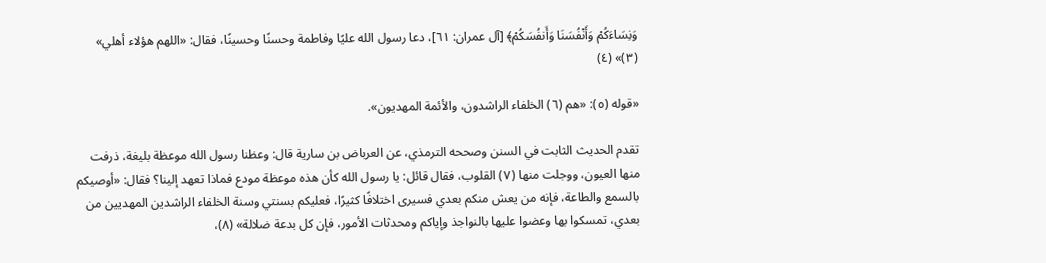وَنِسَاءَكُمْ وَأَنْفُسَنَا وَأَنفُسَكُمْ﴾ [آل عمران: ٦١]، دعا رسول الله عليًا وفاطمة وحسنًا وحسينًا، فقال: «اللهم هؤلاء أهلي» (٣)» (٤)

«قوله (٥): «هم (٦) الخلفاء الراشدون، والأئمة المهديون».

تقدم الحديث الثابت في السنن وصححه الترمذي، عن العرباض بن سارية قال: وعظنا رسول الله موعظة بليغة، ذرفت منها العيون، ووجلت منها (٧) القلوب، فقال قائل: يا رسول الله كأن هذه موعظة مودع فماذا تعهد إلينا؟ فقال: «أوصيكم بالسمع والطاعة، فإنه من يعش منكم بعدي فسيرى اختلافًا كثيرًا، فعليكم بسنتي وسنة الخلفاء الراشدين المهديين من بعدي، تمسكوا بها وعضوا عليها بالنواجذ وإياكم ومحدثات الأمور، فإن كل بدعة ضلالة» (٨)،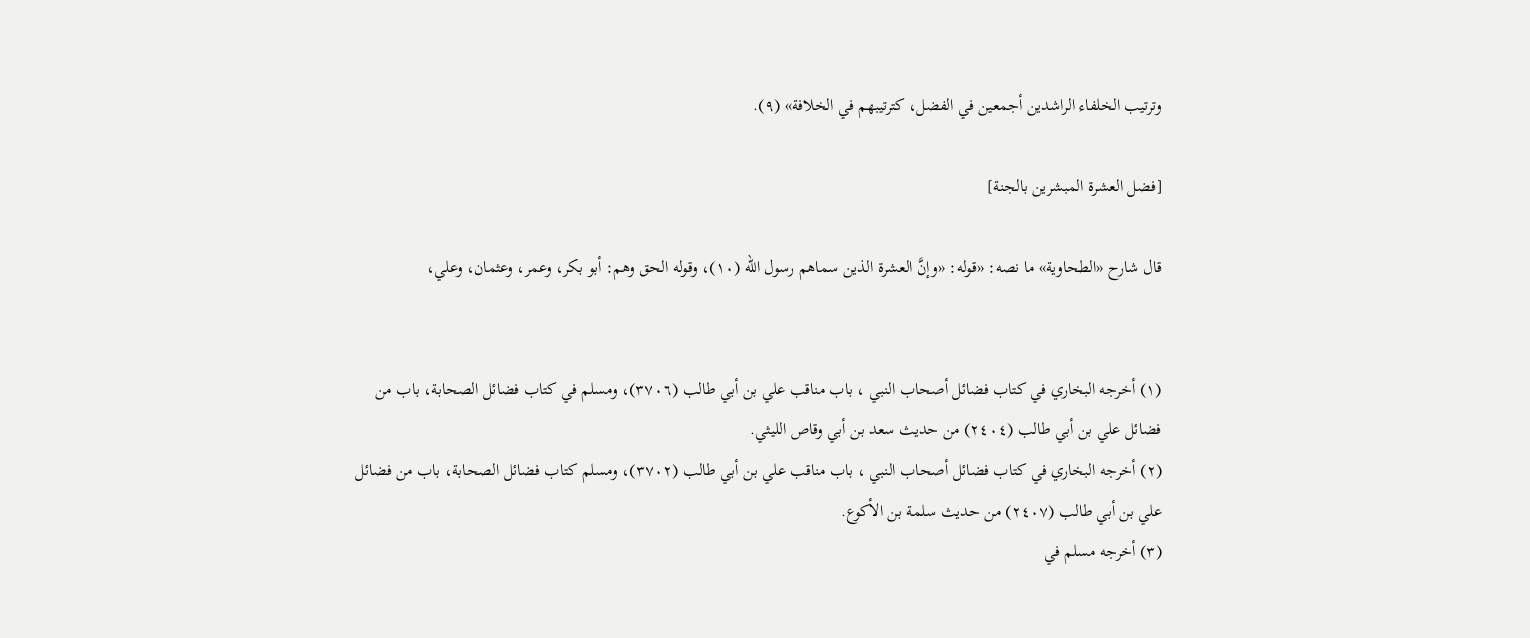وترتيب الخلفاء الراشدين أجمعين في الفضل، كترتيبهم في الخلافة» (٩).

[فضل العشرة المبشرين بالجنة]

قال شارح «الطحاوية» ما نصه: «قوله: «وإنَّ العشرة الذين سماهم رسول الله (١٠)، وقوله الحق وهم: أبو بكر، وعمر، وعثمان، وعلي،


(١) أخرجه البخاري في كتاب فضائل أصحاب النبي ، باب مناقب علي بن أبي طالب (٣٧٠٦)، ومسلم في كتاب فضائل الصحابة، باب من فضائل علي بن أبي طالب (٢٤٠٤) من حديث سعد بن أبي وقاص الليثي.
(٢) أخرجه البخاري في كتاب فضائل أصحاب النبي ، باب مناقب علي بن أبي طالب (٣٧٠٢)، ومسلم كتاب فضائل الصحابة، باب من فضائل علي بن أبي طالب (٢٤٠٧) من حديث سلمة بن الأكوع.
(٣) أخرجه مسلم في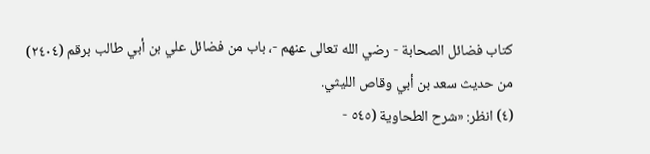كتاب فضائل الصحابة - رضي الله تعالى عنهم -، باب من فضائل علي بن أبي طالب برقم (٢٤٠٤) من حديث سعد بن أبي وقاص الليثي.
(٤) انظر: «شرح الطحاوية (٥٤٥ -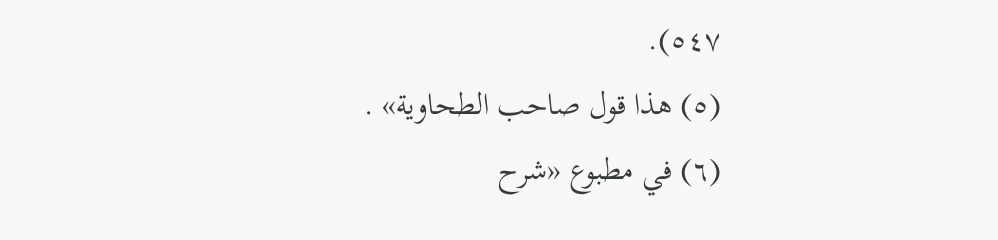٥٤٧).
(٥) هذا قول صاحب الطحاوية» .
(٦) في مطبوع «شرح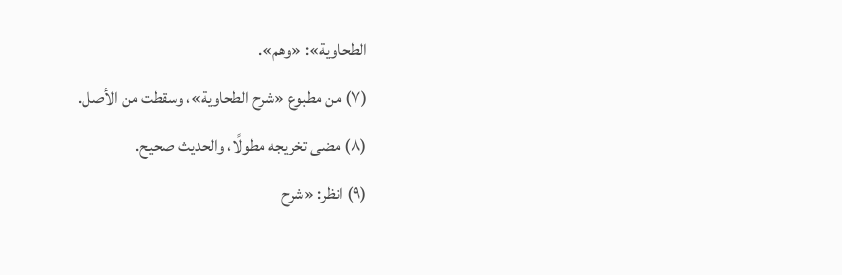الطحاوية»: «وهم».
(٧) من مطبوع «شرح الطحاوية»، وسقطت من الأصل.
(٨) مضى تخريجه مطولًا، والحديث صحيح.
(٩) انظر: «شرح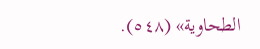الطحاوية» (٥٤٨).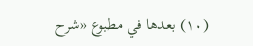(١٠) بعدها في مطبوع «شرح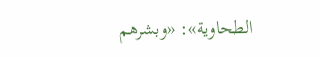الطحاوية»: «وبشرهم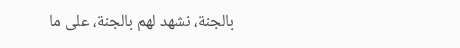بالجنة، نشهد لهم بالجنة، على ما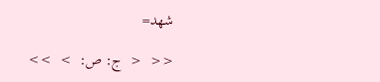شهد=

<<  <  ج: ص:  >  >>